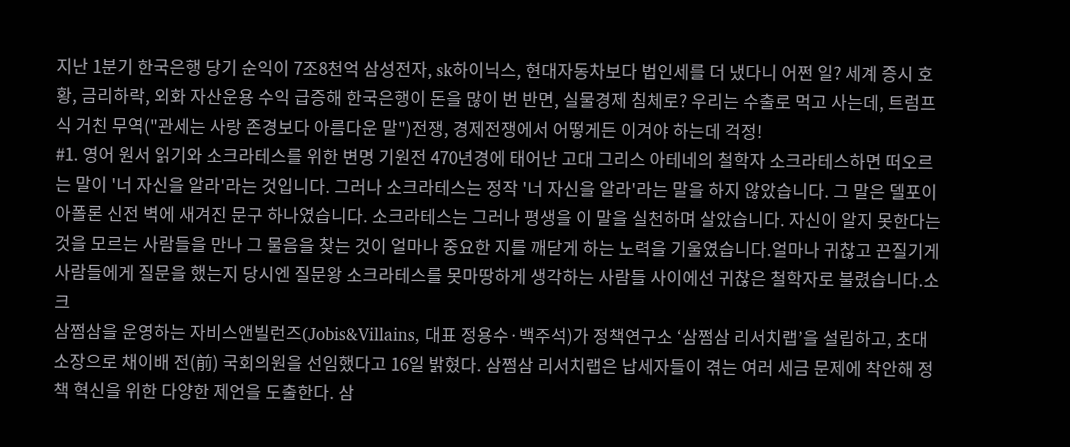지난 1분기 한국은행 당기 순익이 7조8천억 삼성전자, sk하이닉스, 현대자동차보다 법인세를 더 냈다니 어쩐 일? 세계 증시 호황, 금리하락, 외화 자산운용 수익 급증해 한국은행이 돈을 많이 번 반면, 실물경제 침체로? 우리는 수출로 먹고 사는데, 트럼프식 거친 무역("관세는 사랑 존경보다 아름다운 말")전쟁, 경제전쟁에서 어떻게든 이겨야 하는데 걱정!
#1. 영어 원서 읽기와 소크라테스를 위한 변명 기원전 470년경에 태어난 고대 그리스 아테네의 철학자 소크라테스하면 떠오르는 말이 '너 자신을 알라'라는 것입니다. 그러나 소크라테스는 정작 '너 자신을 알라'라는 말을 하지 않았습니다. 그 말은 델포이 아폴론 신전 벽에 새겨진 문구 하나였습니다. 소크라테스는 그러나 평생을 이 말을 실천하며 살았습니다. 자신이 알지 못한다는 것을 모르는 사람들을 만나 그 물음을 찾는 것이 얼마나 중요한 지를 깨닫게 하는 노력을 기울였습니다.얼마나 귀찮고 끈질기게 사람들에게 질문을 했는지 당시엔 질문왕 소크라테스를 못마땅하게 생각하는 사람들 사이에선 귀찮은 철학자로 불렸습니다.소크
삼쩜삼을 운영하는 자비스앤빌런즈(Jobis&Villains, 대표 정용수·백주석)가 정책연구소 ‘삼쩜삼 리서치랩’을 설립하고, 초대 소장으로 채이배 전(前) 국회의원을 선임했다고 16일 밝혔다. 삼쩜삼 리서치랩은 납세자들이 겪는 여러 세금 문제에 착안해 정책 혁신을 위한 다양한 제언을 도출한다. 삼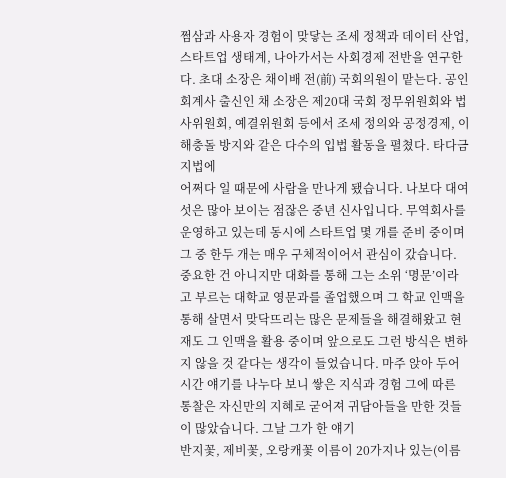쩜삼과 사용자 경험이 맞닿는 조세 정책과 데이터 산업, 스타트업 생태계, 나아가서는 사회경제 전반을 연구한다. 초대 소장은 채이배 전(前) 국회의원이 맡는다. 공인회계사 출신인 채 소장은 제20대 국회 정무위원회와 법사위원회, 예결위원회 등에서 조세 정의와 공정경제, 이해충돌 방지와 같은 다수의 입법 활동을 펼쳤다. 타다금지법에
어쩌다 일 때문에 사람을 만나게 됐습니다. 나보다 대여섯은 많아 보이는 점잖은 중년 신사입니다. 무역회사를 운영하고 있는데 동시에 스타트업 몇 개를 준비 중이며 그 중 한두 개는 매우 구체적이어서 관심이 갔습니다. 중요한 건 아니지만 대화를 통해 그는 소위 ‘명문’이라고 부르는 대학교 영문과를 졸업했으며 그 학교 인맥을 통해 살면서 맞닥뜨리는 많은 문제들을 해결해왔고 현재도 그 인맥을 활용 중이며 앞으로도 그런 방식은 변하지 않을 것 같다는 생각이 들었습니다. 마주 앉아 두어 시간 얘기를 나누다 보니 쌓은 지식과 경험 그에 따른 통찰은 자신만의 지혜로 굳어져 귀담아들을 만한 것들이 많았습니다. 그날 그가 한 얘기
반지꽃, 제비꽃, 오랑캐꽃 이름이 20가지나 있는(이름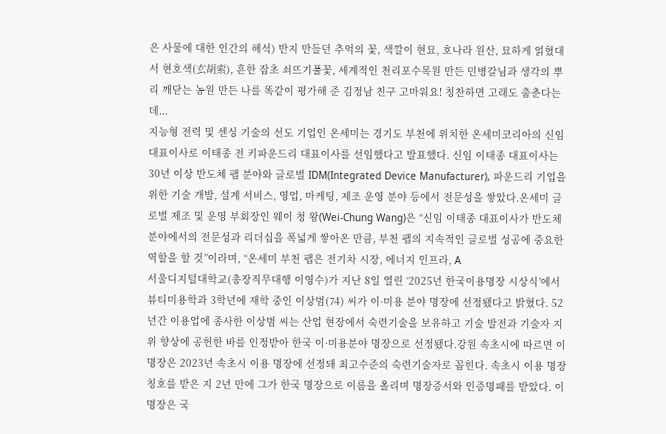은 사물에 대한 인간의 해석) 반지 만들던 추억의 꽃, 색깔이 현묘, 호나라 원산, 묘하게 얽혔대서 현호색(玄胡索), 흔한 잡초 쇠뜨기풀꽃, 세계적인 천리포수목원 만든 민병갈님과 생각의 뿌리 깨닫는 농원 만든 나를 똑같이 평가해 준 김정남 친구 고마워요! 칭찬하면 고래도 춤춘다는데...
지능형 전력 및 센싱 기술의 선도 기업인 온세미는 경기도 부천에 위치한 온세미코리아의 신임 대표이사로 이태종 전 키파운드리 대표이사를 선임했다고 발표했다. 신임 이태종 대표이사는 30년 이상 반도체 팹 분야와 글로벌 IDM(Integrated Device Manufacturer), 파운드리 기업을 위한 기술 개발, 설계 서비스, 영업, 마케팅, 제조 운영 분야 등에서 전문성을 쌓았다.온세미 글로벌 제조 및 운영 부회장인 웨이 청 왕(Wei-Chung Wang)은 “신임 이태종 대표이사가 반도체 분야에서의 전문성과 리더십을 폭넓게 쌓아온 만큼, 부천 팹의 지속적인 글로벌 성공에 중요한 역할을 할 것”이라며, “온세미 부천 팹은 전기차 시장, 에너지 인프라, A
서울디지털대학교(총장직무대행 이영수)가 지난 8일 열린 ‘2025년 한국이용명장 시상식’에서 뷰티미용학과 3학년에 재학 중인 이상범(74) 씨가 이·미용 분야 명장에 선정됐다고 밝혔다. 52년간 이용업에 종사한 이상범 씨는 산업 현장에서 숙련기술을 보유하고 기술 발전과 기술자 지위 향상에 공헌한 바를 인정받아 한국 이·미용분야 명장으로 선정됐다.강원 속초시에 따르면 이 명장은 2023년 속초시 이용 명장에 선정돼 최고수준의 숙련기술자로 꼽힌다. 속초시 이용 명장 칭호를 받은 지 2년 만에 그가 한국 명장으로 이름을 올리며 명장증서와 인증명패를 받았다. 이 명장은 국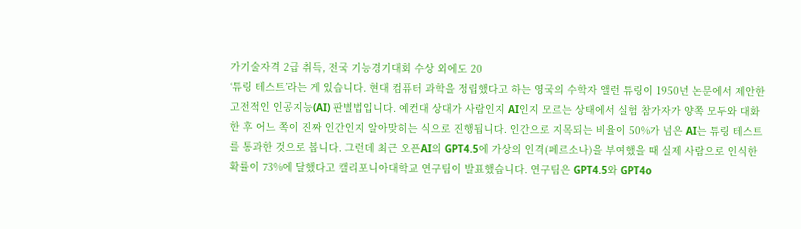가기술자격 2급 취득, 전국 기능경기대회 수상 외에도 20
‘튜링 테스트’라는 게 있습니다. 현대 컴퓨터 과학을 정립했다고 하는 영국의 수학자 앨런 튜링이 1950년 논문에서 제안한 고전적인 인공지능(AI) 판별법입니다. 예컨대 상대가 사람인지 AI인지 모르는 상태에서 실험 참가자가 양쪽 모두와 대화한 후 어느 쪽이 진짜 인간인지 알아맞히는 식으로 진행됩니다. 인간으로 지목되는 비율이 50%가 넘은 AI는 튜링 테스트를 통과한 것으로 봅니다. 그런데 최근 오픈AI의 GPT4.5에 가상의 인격(페르소나)을 부여했을 때 실제 사람으로 인식한 확률이 73%에 달했다고 캘리포니아대학교 연구팀이 발표했습니다. 연구팀은 GPT4.5와 GPT4o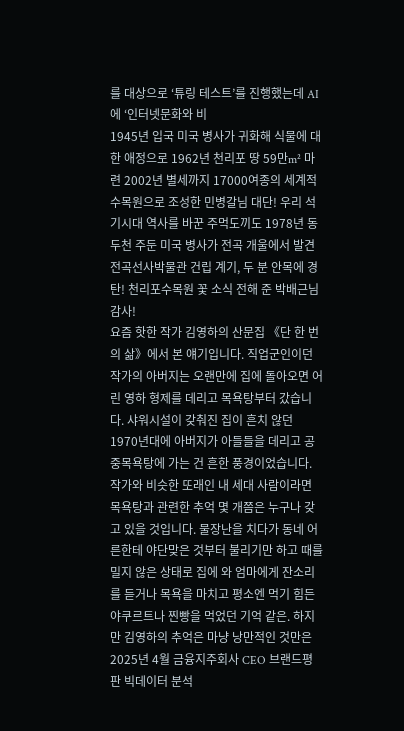를 대상으로 ‘튜링 테스트’를 진행했는데 AI에 ‘인터넷문화와 비
1945년 입국 미국 병사가 귀화해 식물에 대한 애정으로 1962년 천리포 땅 59만m² 마련 2002년 별세까지 17000여종의 세계적 수목원으로 조성한 민병갈님 대단! 우리 석기시대 역사를 바꾼 주먹도끼도 1978년 동두천 주둔 미국 병사가 전곡 개울에서 발견 전곡선사박물관 건립 계기, 두 분 안목에 경탄! 천리포수목원 꽃 소식 전해 준 박배근님 감사!
요즘 핫한 작가 김영하의 산문집 《단 한 번의 삶》에서 본 얘기입니다. 직업군인이던 작가의 아버지는 오랜만에 집에 돌아오면 어린 영하 형제를 데리고 목욕탕부터 갔습니다. 샤워시설이 갖춰진 집이 흔치 않던 1970년대에 아버지가 아들들을 데리고 공중목욕탕에 가는 건 흔한 풍경이었습니다. 작가와 비슷한 또래인 내 세대 사람이라면 목욕탕과 관련한 추억 몇 개쯤은 누구나 갖고 있을 것입니다. 물장난을 치다가 동네 어른한테 야단맞은 것부터 불리기만 하고 때를 밀지 않은 상태로 집에 와 엄마에게 잔소리를 듣거나 목욕을 마치고 평소엔 먹기 힘든 야쿠르트나 찐빵을 먹었던 기억 같은. 하지만 김영하의 추억은 마냥 낭만적인 것만은
2025년 4월 금융지주회사 CEO 브랜드평판 빅데이터 분석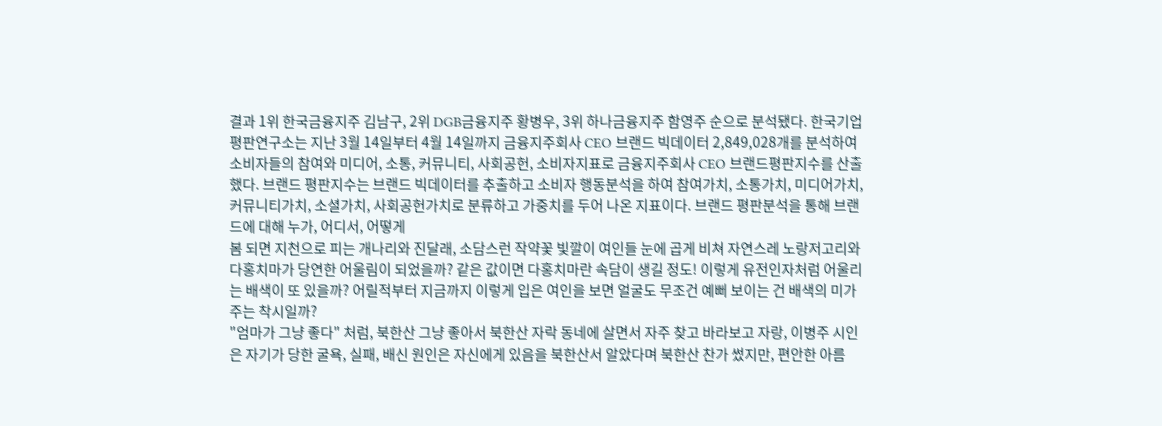결과 1위 한국금융지주 김남구, 2위 DGB금융지주 황병우, 3위 하나금융지주 함영주 순으로 분석됐다. 한국기업평판연구소는 지난 3월 14일부터 4월 14일까지 금융지주회사 CEO 브랜드 빅데이터 2,849,028개를 분석하여 소비자들의 참여와 미디어, 소통, 커뮤니티, 사회공헌, 소비자지표로 금융지주회사 CEO 브랜드평판지수를 산출했다. 브랜드 평판지수는 브랜드 빅데이터를 추출하고 소비자 행동분석을 하여 참여가치, 소통가치, 미디어가치, 커뮤니티가치, 소셜가치, 사회공헌가치로 분류하고 가중치를 두어 나온 지표이다. 브랜드 평판분석을 통해 브랜드에 대해 누가, 어디서, 어떻게
봄 되면 지천으로 피는 개나리와 진달래, 소담스런 작약꽃 빛깔이 여인들 눈에 곱게 비쳐 자연스레 노랑저고리와 다홍치마가 당연한 어울림이 되었을까? 같은 값이면 다홍치마란 속담이 생길 정도! 이렇게 유전인자처럼 어울리는 배색이 또 있을까? 어릴적부터 지금까지 이렇게 입은 여인을 보면 얼굴도 무조건 예뻐 보이는 건 배색의 미가 주는 착시일까?
"엄마가 그냥 좋다" 처럼, 북한산 그냥 좋아서 북한산 자락 동네에 살면서 자주 찾고 바라보고 자랑, 이병주 시인은 자기가 당한 굴욕, 실패, 배신 원인은 자신에게 있음을 북한산서 알았다며 북한산 찬가 썼지만, 편안한 아름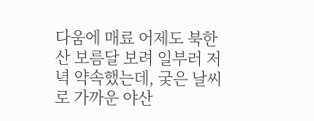다움에 매료 어제도 북한산 보름달 보려 일부러 저녁 약속했는데, 궂은 날씨로 가까운 야산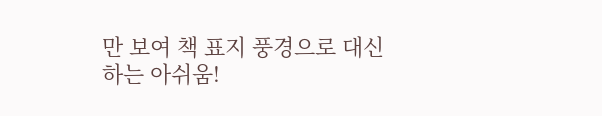만 보여 책 표지 풍경으로 대신하는 아쉬움!